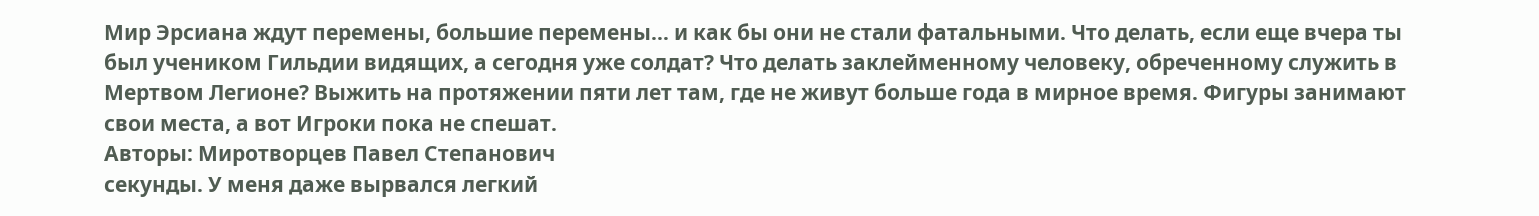Мир Эрсиана ждут перемены, большие перемены… и как бы они не стали фатальными. Что делать, если еще вчера ты был учеником Гильдии видящих, а сегодня уже солдат? Что делать заклейменному человеку, обреченному служить в Мертвом Легионе? Выжить на протяжении пяти лет там, где не живут больше года в мирное время. Фигуры занимают свои места, а вот Игроки пока не спешат.
Авторы: Миротворцев Павел Степанович
секунды. У меня даже вырвался легкий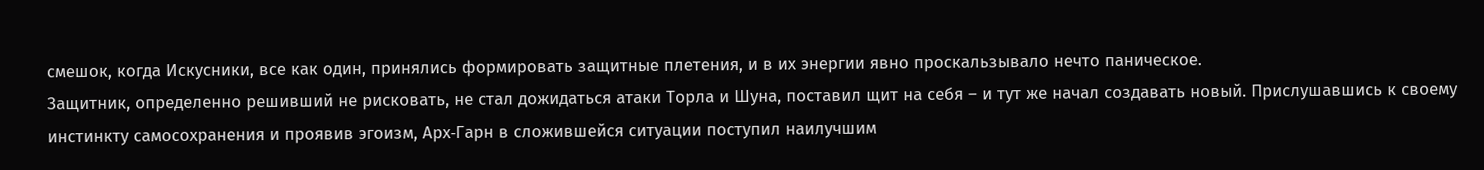смешок, когда Искусники, все как один, принялись формировать защитные плетения, и в их энергии явно проскальзывало нечто паническое.
Защитник, определенно решивший не рисковать, не стал дожидаться атаки Торла и Шуна, поставил щит на себя – и тут же начал создавать новый. Прислушавшись к своему инстинкту самосохранения и проявив эгоизм, Арх‑Гарн в сложившейся ситуации поступил наилучшим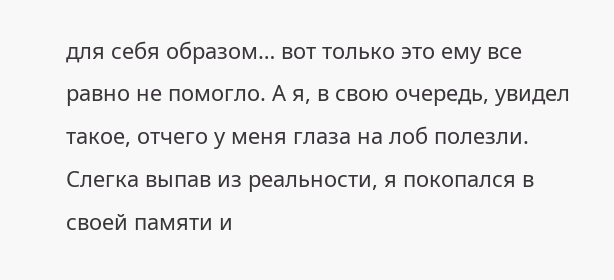для себя образом… вот только это ему все равно не помогло. А я, в свою очередь, увидел такое, отчего у меня глаза на лоб полезли.
Слегка выпав из реальности, я покопался в своей памяти и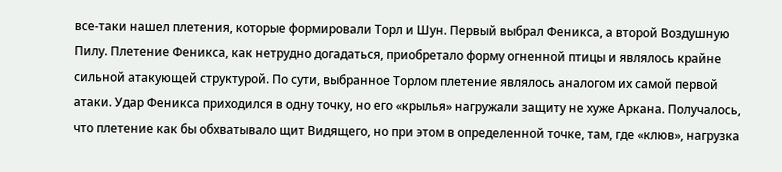все‑таки нашел плетения, которые формировали Торл и Шун. Первый выбрал Феникса, а второй Воздушную Пилу. Плетение Феникса, как нетрудно догадаться, приобретало форму огненной птицы и являлось крайне сильной атакующей структурой. По сути, выбранное Торлом плетение являлось аналогом их самой первой атаки. Удар Феникса приходился в одну точку, но его «крылья» нагружали защиту не хуже Аркана. Получалось, что плетение как бы обхватывало щит Видящего, но при этом в определенной точке, там, где «клюв», нагрузка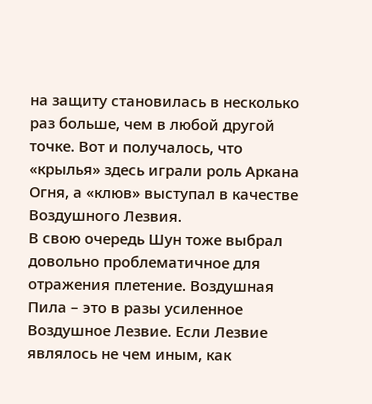на защиту становилась в несколько раз больше, чем в любой другой точке. Вот и получалось, что «крылья» здесь играли роль Аркана Огня, а «клюв» выступал в качестве Воздушного Лезвия.
В свою очередь Шун тоже выбрал довольно проблематичное для отражения плетение. Воздушная Пила – это в разы усиленное Воздушное Лезвие. Если Лезвие являлось не чем иным, как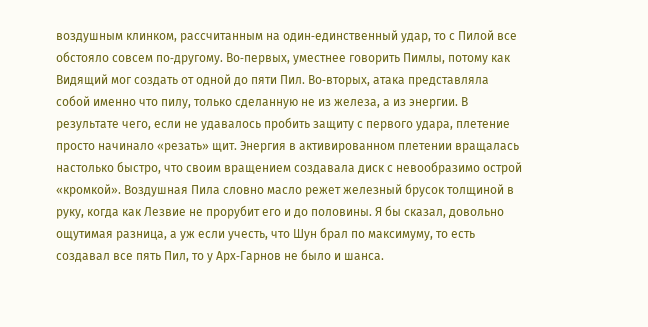воздушным клинком, рассчитанным на один‑единственный удар, то с Пилой все обстояло совсем по‑другому. Во‑первых, уместнее говорить Пимлы, потому как Видящий мог создать от одной до пяти Пил. Во‑вторых, атака представляла собой именно что пилу, только сделанную не из железа, а из энергии. В результате чего, если не удавалось пробить защиту с первого удара, плетение просто начинало «резать» щит. Энергия в активированном плетении вращалась настолько быстро, что своим вращением создавала диск с невообразимо острой «кромкой». Воздушная Пила словно масло режет железный брусок толщиной в руку, когда как Лезвие не прорубит его и до половины. Я бы сказал, довольно ощутимая разница, а уж если учесть, что Шун брал по максимуму, то есть создавал все пять Пил, то у Арх‑Гарнов не было и шанса.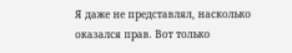Я даже не представлял, насколько оказался прав. Вот только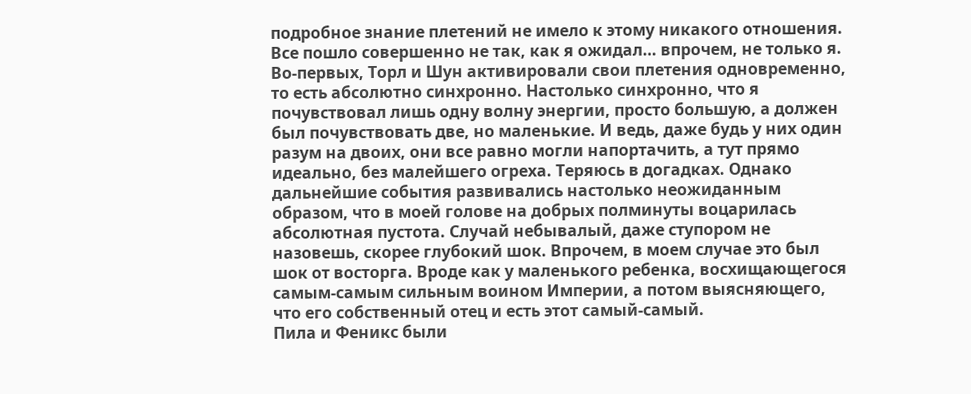подробное знание плетений не имело к этому никакого отношения. Все пошло совершенно не так, как я ожидал… впрочем, не только я.
Во‑первых, Торл и Шун активировали свои плетения одновременно, то есть абсолютно синхронно. Настолько синхронно, что я почувствовал лишь одну волну энергии, просто большую, а должен был почувствовать две, но маленькие. И ведь, даже будь у них один разум на двоих, они все равно могли напортачить, а тут прямо идеально, без малейшего огреха. Теряюсь в догадках. Однако дальнейшие события развивались настолько неожиданным образом, что в моей голове на добрых полминуты воцарилась абсолютная пустота. Случай небывалый, даже ступором не назовешь, скорее глубокий шок. Впрочем, в моем случае это был шок от восторга. Вроде как у маленького ребенка, восхищающегося самым‑самым сильным воином Империи, а потом выясняющего, что его собственный отец и есть этот самый‑самый.
Пила и Феникс были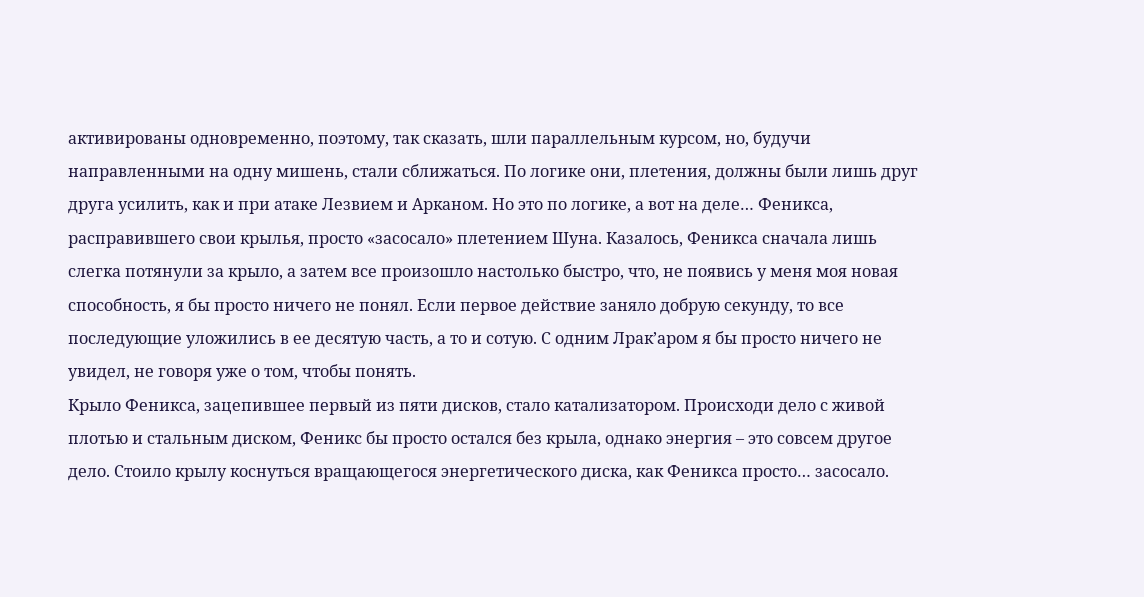активированы одновременно, поэтому, так сказать, шли параллельным курсом, но, будучи направленными на одну мишень, стали сближаться. По логике они, плетения, должны были лишь друг друга усилить, как и при атаке Лезвием и Арканом. Но это по логике, а вот на деле… Феникса, расправившего свои крылья, просто «засосало» плетением Шуна. Казалось, Феникса сначала лишь слегка потянули за крыло, а затем все произошло настолько быстро, что, не появись у меня моя новая способность, я бы просто ничего не понял. Если первое действие заняло добрую секунду, то все последующие уложились в ее десятую часть, а то и сотую. С одним Лрак’аром я бы просто ничего не увидел, не говоря уже о том, чтобы понять.
Крыло Феникса, зацепившее первый из пяти дисков, стало катализатором. Происходи дело с живой плотью и стальным диском, Феникс бы просто остался без крыла, однако энергия – это совсем другое дело. Стоило крылу коснуться вращающегося энергетического диска, как Феникса просто… засосало.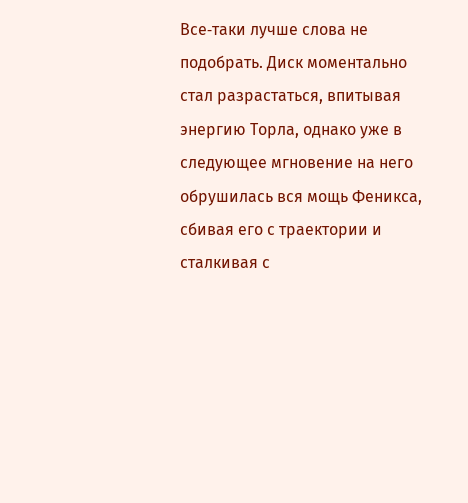Все‑таки лучше слова не подобрать. Диск моментально стал разрастаться, впитывая энергию Торла, однако уже в следующее мгновение на него обрушилась вся мощь Феникса, сбивая его с траектории и сталкивая с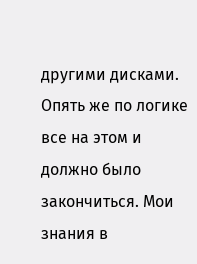другими дисками. Опять же по логике все на этом и должно было закончиться. Мои знания в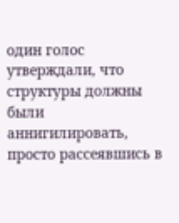один голос утверждали, что структуры должны были аннигилировать, просто рассеявшись в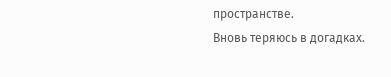пространстве.
Вновь теряюсь в догадках.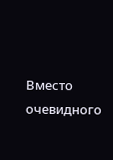Вместо очевидного